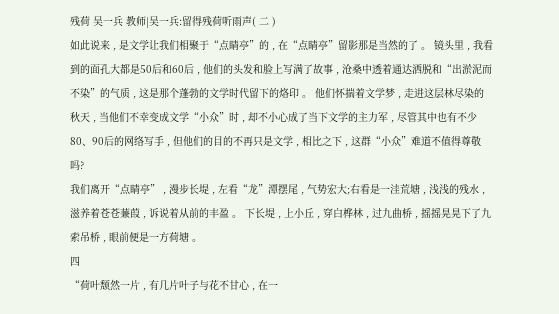残荷 吴一兵 教师|吴一兵:留得残荷听雨声( 二 )
如此说来 , 是文学让我们相聚于“点睛亭”的 , 在“点睛亭”留影那是当然的了 。 镜头里 , 我看到的面孔大都是50后和60后 , 他们的头发和脸上写满了故事 , 沧桑中透着通达洒脱和“出淤泥而不染”的气质 , 这是那个蓬勃的文学时代留下的烙印 。 他们怀揣着文学梦 , 走进这层林尽染的秋天 , 当他们不幸变成文学“小众”时 , 却不小心成了当下文学的主力军 , 尽管其中也有不少80、90后的网络写手 , 但他们的目的不再只是文学 , 相比之下 , 这群“小众”难道不值得尊敬吗?
我们离开“点睛亭” , 漫步长堤 , 左看“龙”潭摆尾 , 气势宏大;右看是一洼荒塘 , 浅浅的残水 , 滋养着苍苍蒹葭 , 诉说着从前的丰盈 。 下长堤 , 上小丘 , 穿白桦林 , 过九曲桥 , 摇摇晃晃下了九索吊桥 , 眼前便是一方荷塘 。
四
“荷叶颓然一片 , 有几片叶子与花不甘心 , 在一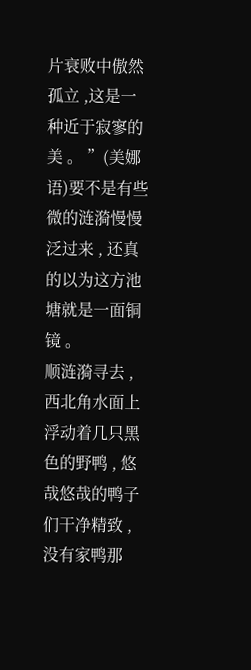片衰败中傲然孤立 ,这是一种近于寂寥的美 。 ”(美娜语)要不是有些微的涟漪慢慢泛过来 , 还真的以为这方池塘就是一面铜镜 。
顺涟漪寻去 , 西北角水面上浮动着几只黑色的野鸭 , 悠哉悠哉的鸭子们干净精致 , 没有家鸭那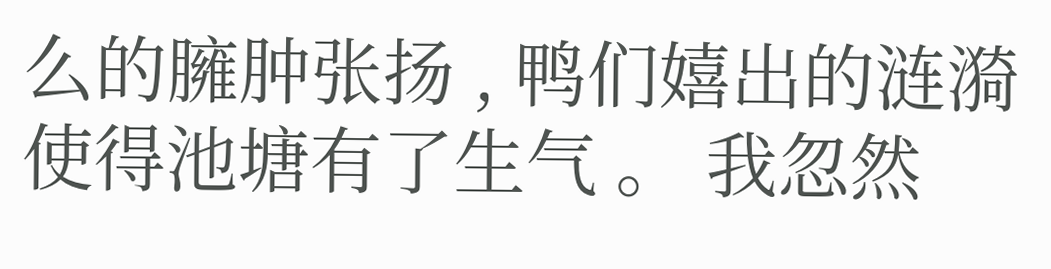么的臃肿张扬 , 鸭们嬉出的涟漪使得池塘有了生气 。 我忽然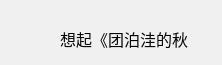想起《团泊洼的秋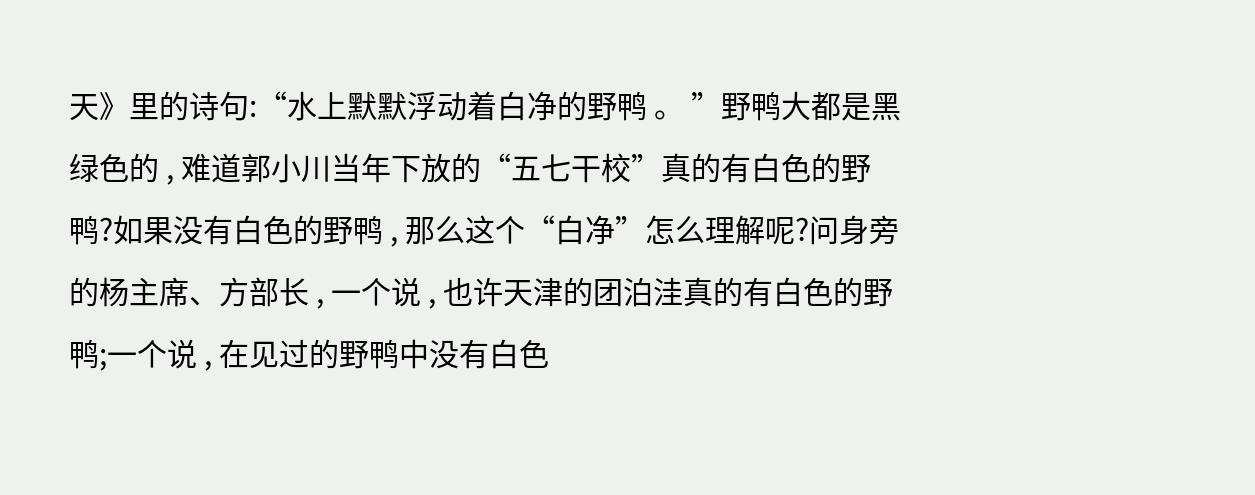天》里的诗句:“水上默默浮动着白净的野鸭 。 ”野鸭大都是黑绿色的 , 难道郭小川当年下放的“五七干校”真的有白色的野鸭?如果没有白色的野鸭 , 那么这个“白净”怎么理解呢?问身旁的杨主席、方部长 , 一个说 , 也许天津的团泊洼真的有白色的野鸭;一个说 , 在见过的野鸭中没有白色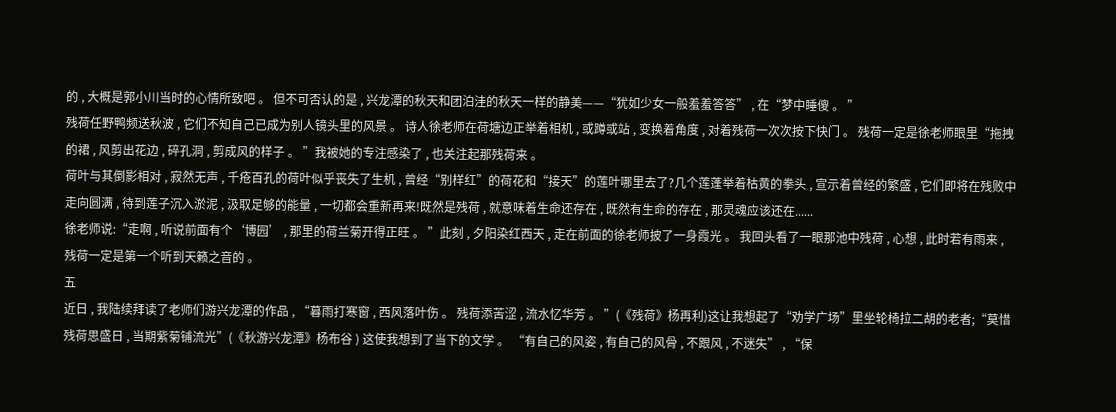的 , 大概是郭小川当时的心情所致吧 。 但不可否认的是 , 兴龙潭的秋天和团泊洼的秋天一样的静美——“犹如少女一般羞羞答答” , 在“梦中睡傻 。 ”
残荷任野鸭频送秋波 , 它们不知自己已成为别人镜头里的风景 。 诗人徐老师在荷塘边正举着相机 , 或蹲或站 , 变换着角度 , 对着残荷一次次按下快门 。 残荷一定是徐老师眼里“拖拽的裙 , 风剪出花边 , 碎孔洞 , 剪成风的样子 。 ”我被她的专注感染了 , 也关注起那残荷来 。
荷叶与其倒影相对 , 寂然无声 , 千疮百孔的荷叶似乎丧失了生机 , 曾经“别样红”的荷花和“接天”的莲叶哪里去了?几个莲蓬举着枯黄的拳头 , 宣示着曾经的繁盛 , 它们即将在残败中走向圆满 , 待到莲子沉入淤泥 , 汲取足够的能量 , 一切都会重新再来!既然是残荷 , 就意味着生命还存在 , 既然有生命的存在 , 那灵魂应该还在......
徐老师说:“走啊 , 听说前面有个‘博园’ , 那里的荷兰菊开得正旺 。 ”此刻 , 夕阳染红西天 , 走在前面的徐老师披了一身霞光 。 我回头看了一眼那池中残荷 , 心想 , 此时若有雨来 , 残荷一定是第一个听到天籁之音的 。
五
近日 , 我陆续拜读了老师们游兴龙潭的作品 , “暮雨打寒窗 , 西风落叶伤 。 残荷添苦涩 , 流水忆华芳 。 ”(《残荷》杨再利)这让我想起了“劝学广场”里坐轮椅拉二胡的老者;“莫惜残荷思盛日 , 当期紫菊铺流光”(《秋游兴龙潭》杨布谷 ) 这使我想到了当下的文学 。 “有自己的风姿 , 有自己的风骨 , 不跟风 , 不迷失” , “保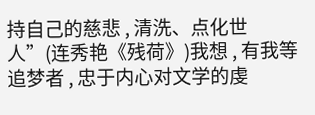持自己的慈悲 , 清洗、点化世人”(连秀艳《残荷》)我想 , 有我等追梦者 , 忠于内心对文学的虔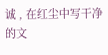诚 , 在红尘中写干净的文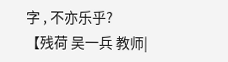字 , 不亦乐乎?
【残荷 吴一兵 教师|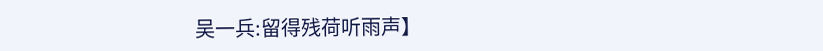吴一兵:留得残荷听雨声】